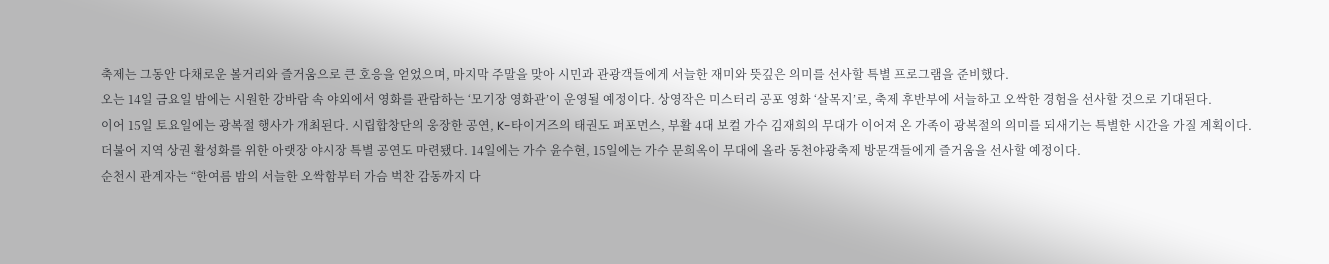축제는 그동안 다채로운 볼거리와 즐거움으로 큰 호응을 얻었으며, 마지막 주말을 맞아 시민과 관광객들에게 서늘한 재미와 뜻깊은 의미를 선사할 특별 프로그램을 준비했다.
오는 14일 금요일 밤에는 시원한 강바람 속 야외에서 영화를 관람하는 ‘모기장 영화관’이 운영될 예정이다. 상영작은 미스터리 공포 영화 ‘살목지’로, 축제 후반부에 서늘하고 오싹한 경험을 선사할 것으로 기대된다.
이어 15일 토요일에는 광복절 행사가 개최된다. 시립합창단의 웅장한 공연, K-타이거즈의 태권도 퍼포먼스, 부활 4대 보컬 가수 김재희의 무대가 이어져 온 가족이 광복절의 의미를 되새기는 특별한 시간을 가질 계획이다.
더불어 지역 상권 활성화를 위한 아랫장 야시장 특별 공연도 마련됐다. 14일에는 가수 윤수현, 15일에는 가수 문희옥이 무대에 올라 동천야광축제 방문객들에게 즐거움을 선사할 예정이다.
순천시 관계자는 “한여름 밤의 서늘한 오싹함부터 가슴 벅찬 감동까지 다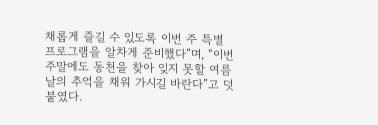채롭게 즐길 수 있도록 이번 주 특별 프로그램을 알차게 준비했다”며, “이번 주말에도 동천을 찾아 잊지 못할 여름날의 추억을 채워 가시길 바란다”고 덧붙였다.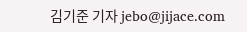김기준 기자 jebo@jijace.com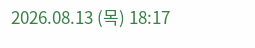2026.08.13 (목) 18:17